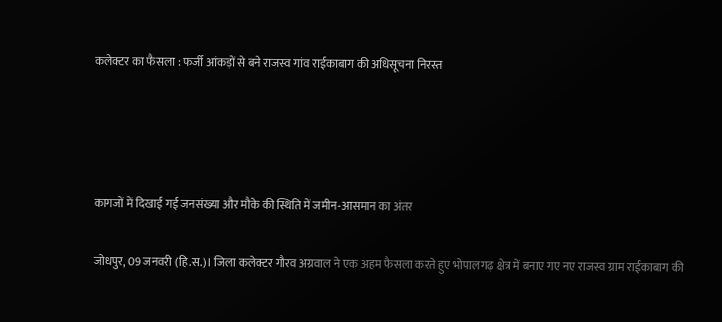कलेक्टर का फैसला : फर्जी आंकड़ों से बने राजस्व गांव राईकाबाग की अधिसूचना निरस्त




कागजों में दिखाई गई जनसंख्या और मौके की स्थिति में जमीन-आसमान का अंतर

जोधपुर, 09 जनवरी (हि.स.)। जिला कलेक्टर गौरव अग्रवाल ने एक अहम फैसला करते हुए भोपालगढ़ क्षेत्र में बनाए गए नए राजस्व ग्राम राईकाबाग की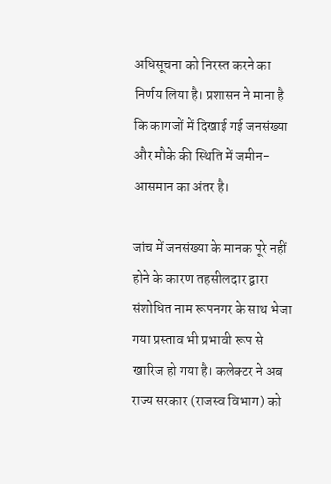अधिसूचना को निरस्त करने का निर्णय लिया है। प्रशासन ने माना है कि कागजों में दिखाई गई जनसंख्या और मौके की स्थिति में जमीन-आसमान का अंतर है।

जांच में जनसंख्या के मानक पूरे नहीं होने के कारण तहसीलदार द्वारा संशोधित नाम रूपनगर के साथ भेजा गया प्रस्ताव भी प्रभावी रूप से खारिज हो गया है। कलेक्टर ने अब राज्य सरकार (राजस्व विभाग) को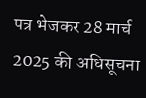पत्र भेजकर 28 मार्च 2025 की अधिसूचना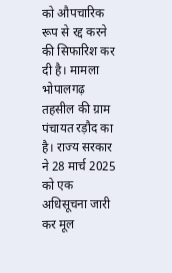को औपचारिक रूप से रद्द करने की सिफारिश कर दी है। मामला भोपालगढ़ तहसील की ग्राम पंचायत रड़ौद का है। राज्य सरकार ने 28 मार्च 2025 को एक अधिसूचना जारी कर मूल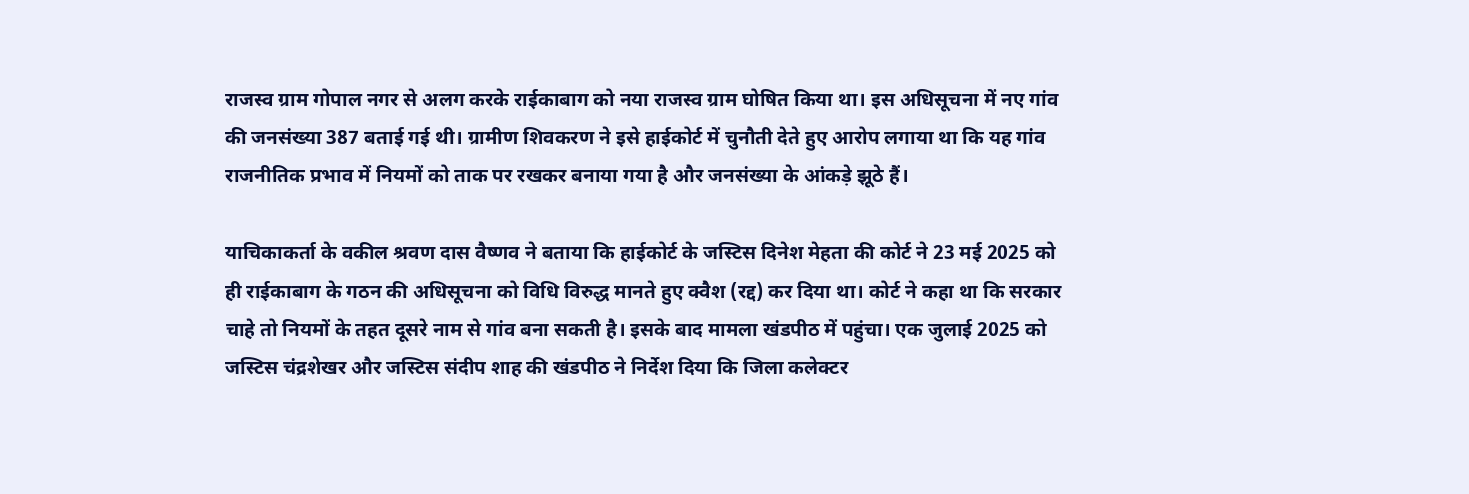राजस्व ग्राम गोपाल नगर से अलग करके राईकाबाग को नया राजस्व ग्राम घोषित किया था। इस अधिसूचना में नए गांव की जनसंख्या 387 बताई गई थी। ग्रामीण शिवकरण ने इसे हाईकोर्ट में चुनौती देते हुए आरोप लगाया था कि यह गांव राजनीतिक प्रभाव में नियमों को ताक पर रखकर बनाया गया है और जनसंख्या के आंकड़े झूठे हैं।

याचिकाकर्ता के वकील श्रवण दास वैष्णव ने बताया कि हाईकोर्ट के जस्टिस दिनेश मेहता की कोर्ट ने 23 मई 2025 को ही राईकाबाग के गठन की अधिसूचना को विधि विरुद्ध मानते हुए क्वैश (रद्द) कर दिया था। कोर्ट ने कहा था कि सरकार चाहे तो नियमों के तहत दूसरे नाम से गांव बना सकती है। इसके बाद मामला खंडपीठ में पहुंचा। एक जुलाई 2025 को जस्टिस चंद्रशेखर और जस्टिस संदीप शाह की खंडपीठ ने निर्देश दिया कि जिला कलेक्टर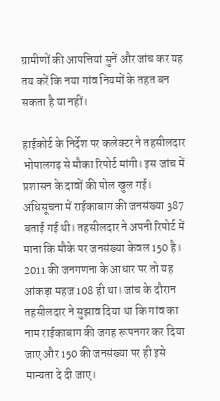ग्रामीणों की आपत्तियां सुनें और जांच कर यह तय करें कि नया गांव नियमों के तहत बन सकता है या नहीं।

हाईकोर्ट के निर्देश पर कलेक्टर ने तहसीलदार भोपालगढ़ से मौका रिपोर्ट मांगी। इस जांच में प्रशासन के दावों की पोल खुल गई। अधिसूचना में राईकाबाग की जनसंख्या 387 बताई गई थी। तहसीलदार ने अपनी रिपोर्ट में माना कि मौके पर जनसंख्या केवल 150 है। 2011 की जनगणना के आधार पर तो यह आंकड़ा महज 108 ही था। जांच के दौरान तहसीलदार ने सुझाव दिया था कि गांव का नाम राईकाबाग की जगह रूपनगर कर दिया जाए और 150 की जनसंख्या पर ही इसे मान्यता दे दी जाए।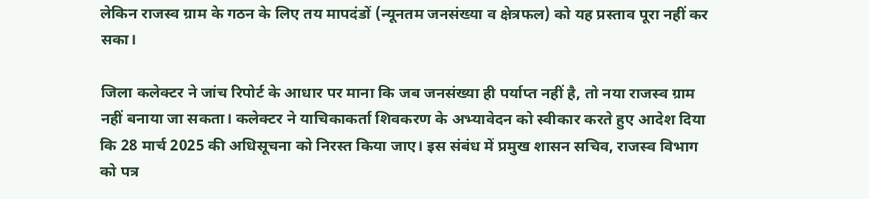लेकिन राजस्व ग्राम के गठन के लिए तय मापदंडों (न्यूनतम जनसंख्या व क्षेत्रफल) को यह प्रस्ताव पूरा नहीं कर सका।

जिला कलेक्टर ने जांच रिपोर्ट के आधार पर माना कि जब जनसंख्या ही पर्याप्त नहीं है, तो नया राजस्व ग्राम नहीं बनाया जा सकता। कलेक्टर ने याचिकाकर्ता शिवकरण के अभ्यावेदन को स्वीकार करते हुए आदेश दिया कि 28 मार्च 2025 की अधिसूचना को निरस्त किया जाए। इस संबंध में प्रमुख शासन सचिव, राजस्व विभाग को पत्र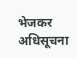भेजकर अधिसूचना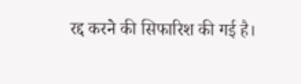रद्द करने की सिफारिश की गई है।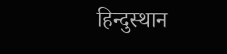हिन्दुस्थान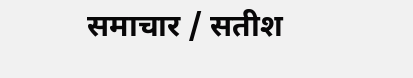समाचार / सतीश